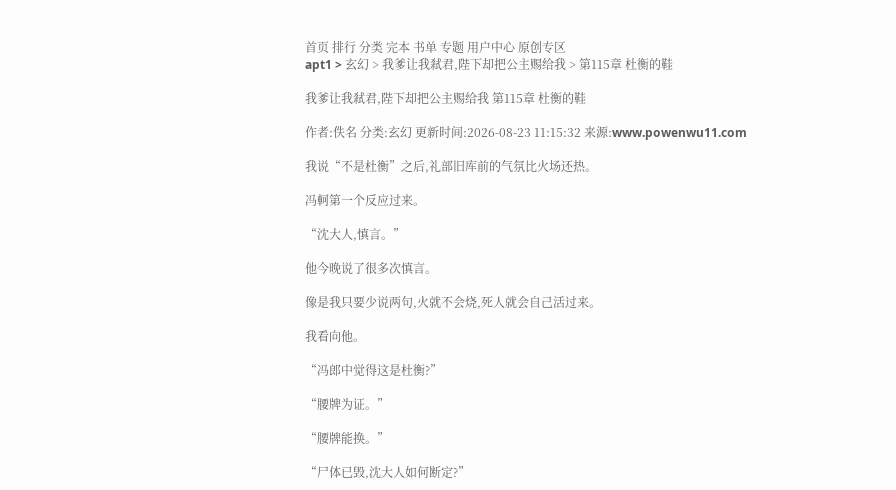首页 排行 分类 完本 书单 专题 用户中心 原创专区
apt1 > 玄幻 > 我爹让我弒君,陛下却把公主赐给我 > 第115章 杜衡的鞋

我爹让我弒君,陛下却把公主赐给我 第115章 杜衡的鞋

作者:佚名 分类:玄幻 更新时间:2026-08-23 11:15:32 来源:www.powenwu11.com

我说“不是杜衡”之后,礼部旧库前的气氛比火场还热。

冯軻第一个反应过来。

“沈大人,慎言。”

他今晚说了很多次慎言。

像是我只要少说两句,火就不会烧,死人就会自己活过来。

我看向他。

“冯郎中觉得这是杜衡?”

“腰牌为证。”

“腰牌能换。”

“尸体已毁,沈大人如何断定?”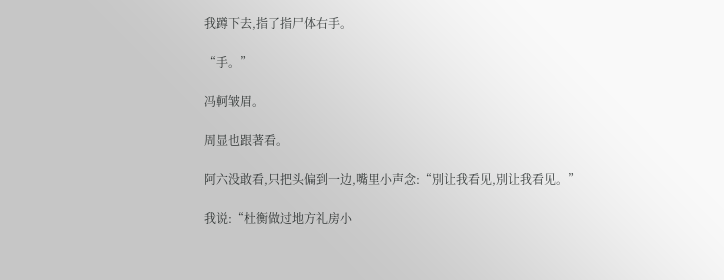我蹲下去,指了指尸体右手。

“手。”

冯軻皱眉。

周显也跟著看。

阿六没敢看,只把头偏到一边,嘴里小声念:“別让我看见,別让我看见。”

我说:“杜衡做过地方礼房小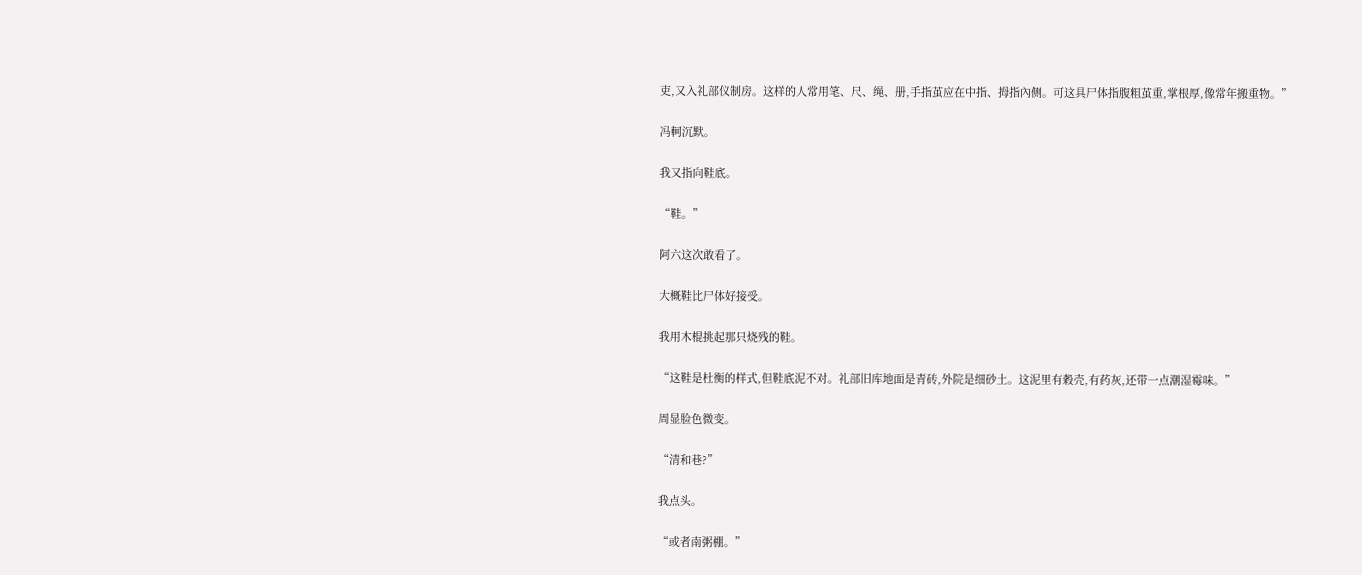吏,又入礼部仪制房。这样的人常用笔、尺、绳、册,手指茧应在中指、拇指內侧。可这具尸体指腹粗茧重,掌根厚,像常年搬重物。”

冯軻沉默。

我又指向鞋底。

“鞋。”

阿六这次敢看了。

大概鞋比尸体好接受。

我用木棍挑起那只烧残的鞋。

“这鞋是杜衡的样式,但鞋底泥不对。礼部旧库地面是青砖,外院是细砂土。这泥里有穀壳,有药灰,还带一点潮湿霉味。”

周显脸色微变。

“清和巷?”

我点头。

“或者南粥棚。”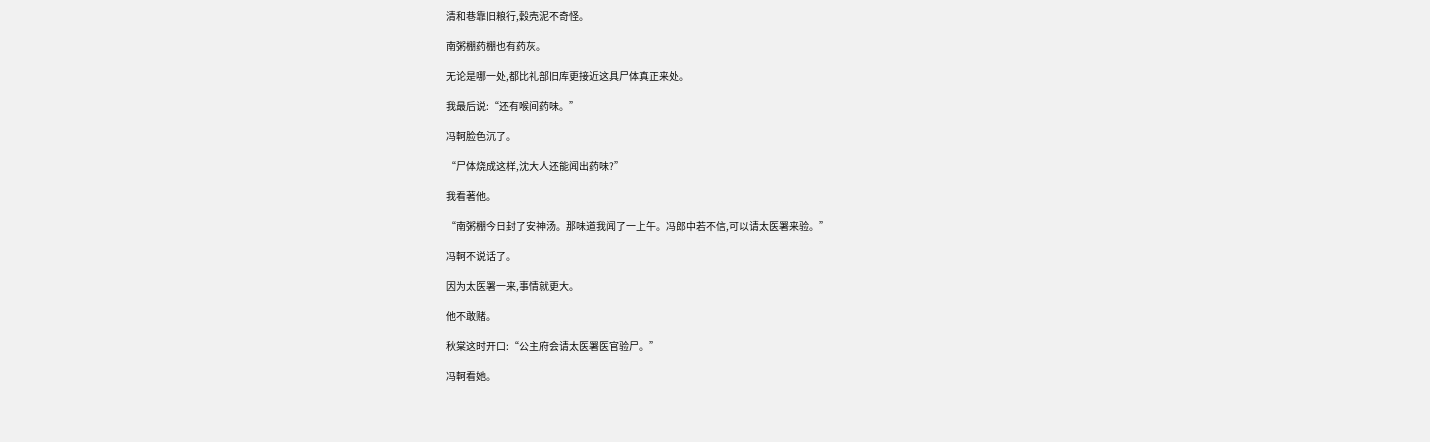清和巷靠旧粮行,穀壳泥不奇怪。

南粥棚药棚也有药灰。

无论是哪一处,都比礼部旧库更接近这具尸体真正来处。

我最后说:“还有喉间药味。”

冯軻脸色沉了。

“尸体烧成这样,沈大人还能闻出药味?”

我看著他。

“南粥棚今日封了安神汤。那味道我闻了一上午。冯郎中若不信,可以请太医署来验。”

冯軻不说话了。

因为太医署一来,事情就更大。

他不敢赌。

秋棠这时开口:“公主府会请太医署医官验尸。”

冯軻看她。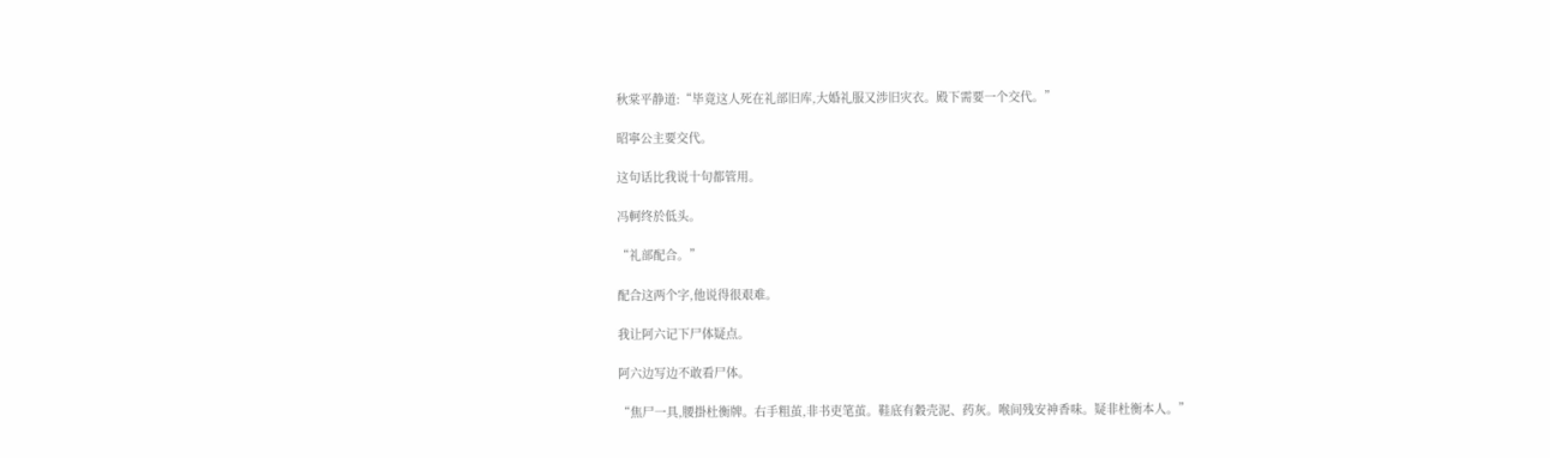秋棠平静道:“毕竟这人死在礼部旧库,大婚礼服又涉旧灾衣。殿下需要一个交代。”

昭寧公主要交代。

这句话比我说十句都管用。

冯軻终於低头。

“礼部配合。”

配合这两个字,他说得很艰难。

我让阿六记下尸体疑点。

阿六边写边不敢看尸体。

“焦尸一具,腰掛杜衡牌。右手粗茧,非书吏笔茧。鞋底有穀壳泥、药灰。喉间残安神香味。疑非杜衡本人。”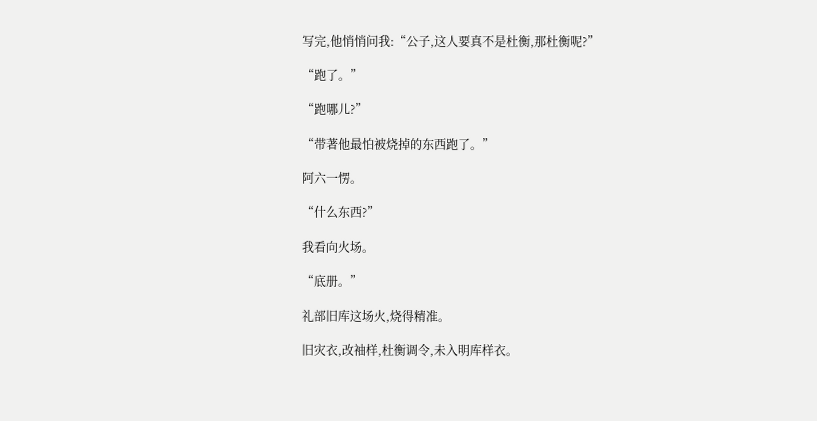写完,他悄悄问我:“公子,这人要真不是杜衡,那杜衡呢?”

“跑了。”

“跑哪儿?”

“带著他最怕被烧掉的东西跑了。”

阿六一愣。

“什么东西?”

我看向火场。

“底册。”

礼部旧库这场火,烧得精准。

旧灾衣,改袖样,杜衡调令,未入明库样衣。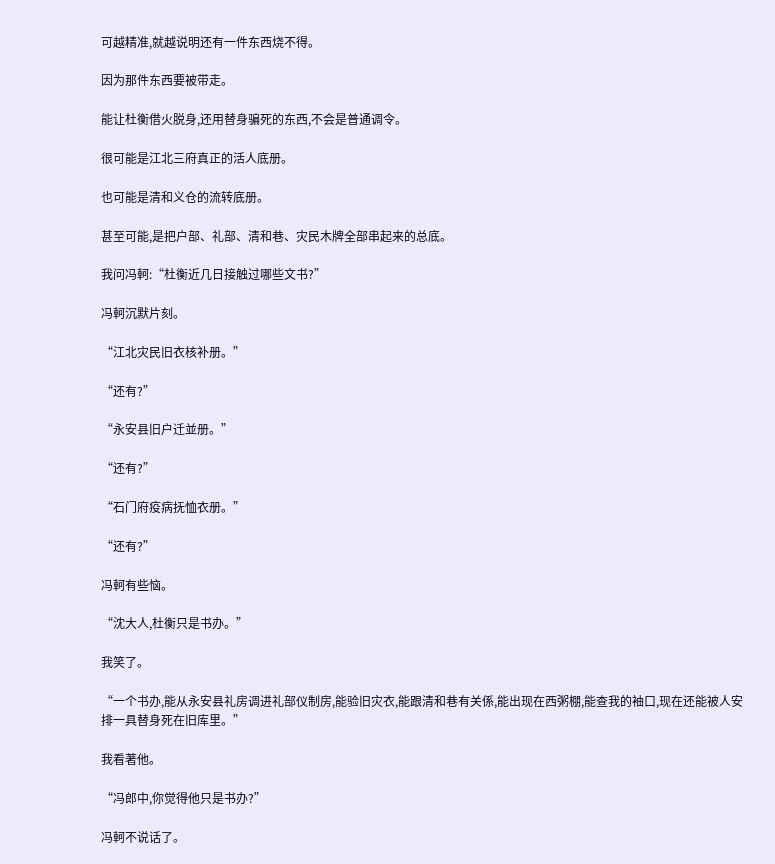可越精准,就越说明还有一件东西烧不得。

因为那件东西要被带走。

能让杜衡借火脱身,还用替身骗死的东西,不会是普通调令。

很可能是江北三府真正的活人底册。

也可能是清和义仓的流转底册。

甚至可能,是把户部、礼部、清和巷、灾民木牌全部串起来的总底。

我问冯軻:“杜衡近几日接触过哪些文书?”

冯軻沉默片刻。

“江北灾民旧衣核补册。”

“还有?”

“永安县旧户迁並册。”

“还有?”

“石门府疫病抚恤衣册。”

“还有?”

冯軻有些恼。

“沈大人,杜衡只是书办。”

我笑了。

“一个书办,能从永安县礼房调进礼部仪制房,能验旧灾衣,能跟清和巷有关係,能出现在西粥棚,能查我的袖口,现在还能被人安排一具替身死在旧库里。”

我看著他。

“冯郎中,你觉得他只是书办?”

冯軻不说话了。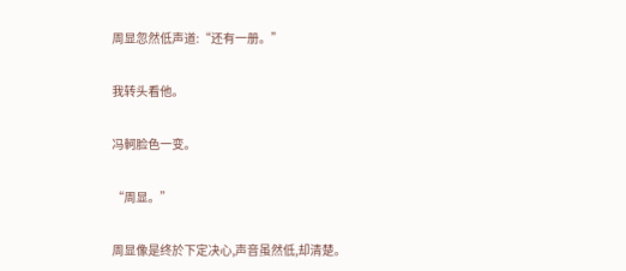周显忽然低声道:“还有一册。”

我转头看他。

冯軻脸色一变。

“周显。”

周显像是终於下定决心,声音虽然低,却清楚。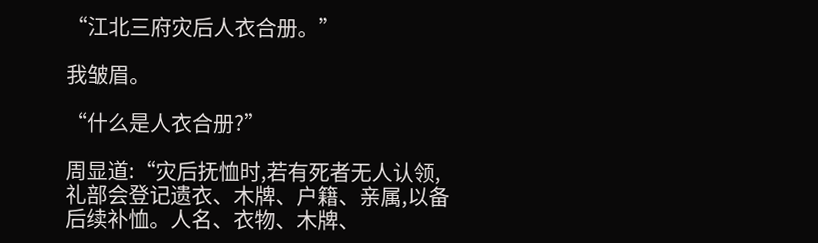“江北三府灾后人衣合册。”

我皱眉。

“什么是人衣合册?”

周显道:“灾后抚恤时,若有死者无人认领,礼部会登记遗衣、木牌、户籍、亲属,以备后续补恤。人名、衣物、木牌、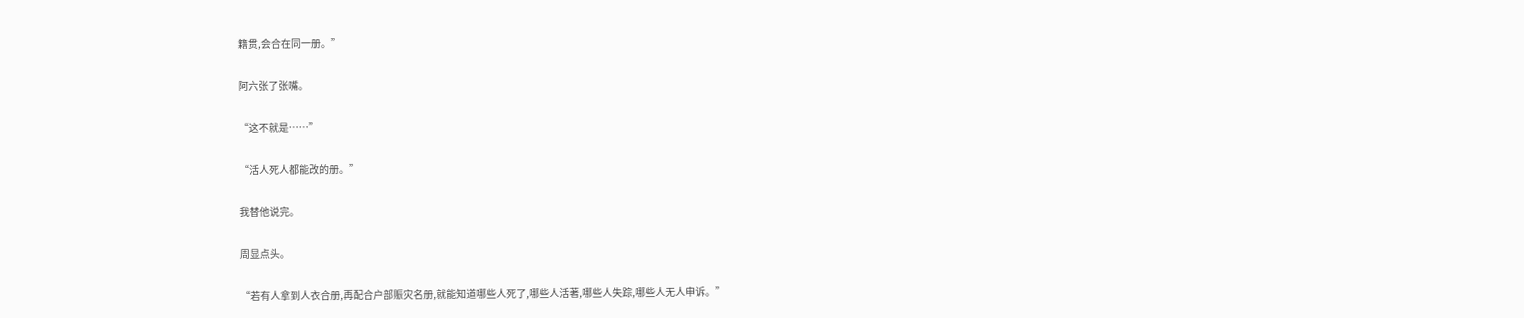籍贯,会合在同一册。”

阿六张了张嘴。

“这不就是……”

“活人死人都能改的册。”

我替他说完。

周显点头。

“若有人拿到人衣合册,再配合户部賑灾名册,就能知道哪些人死了,哪些人活著,哪些人失踪,哪些人无人申诉。”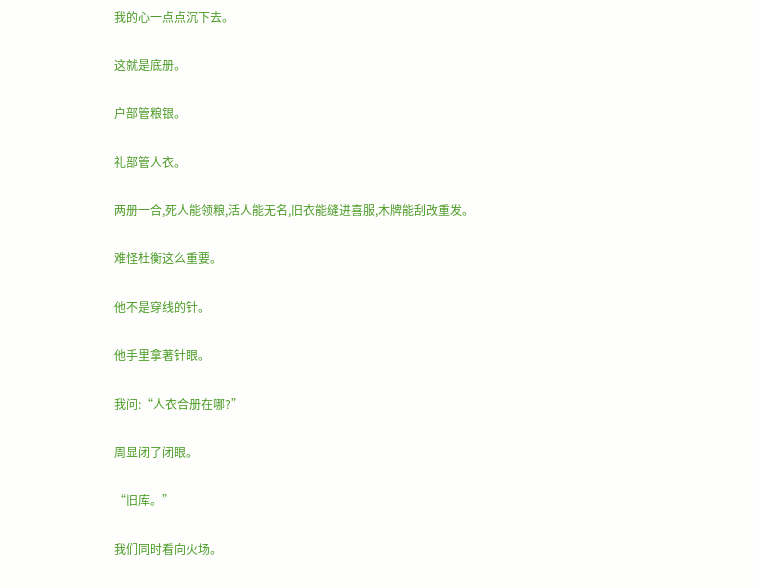我的心一点点沉下去。

这就是底册。

户部管粮银。

礼部管人衣。

两册一合,死人能领粮,活人能无名,旧衣能缝进喜服,木牌能刮改重发。

难怪杜衡这么重要。

他不是穿线的针。

他手里拿著针眼。

我问:“人衣合册在哪?”

周显闭了闭眼。

“旧库。”

我们同时看向火场。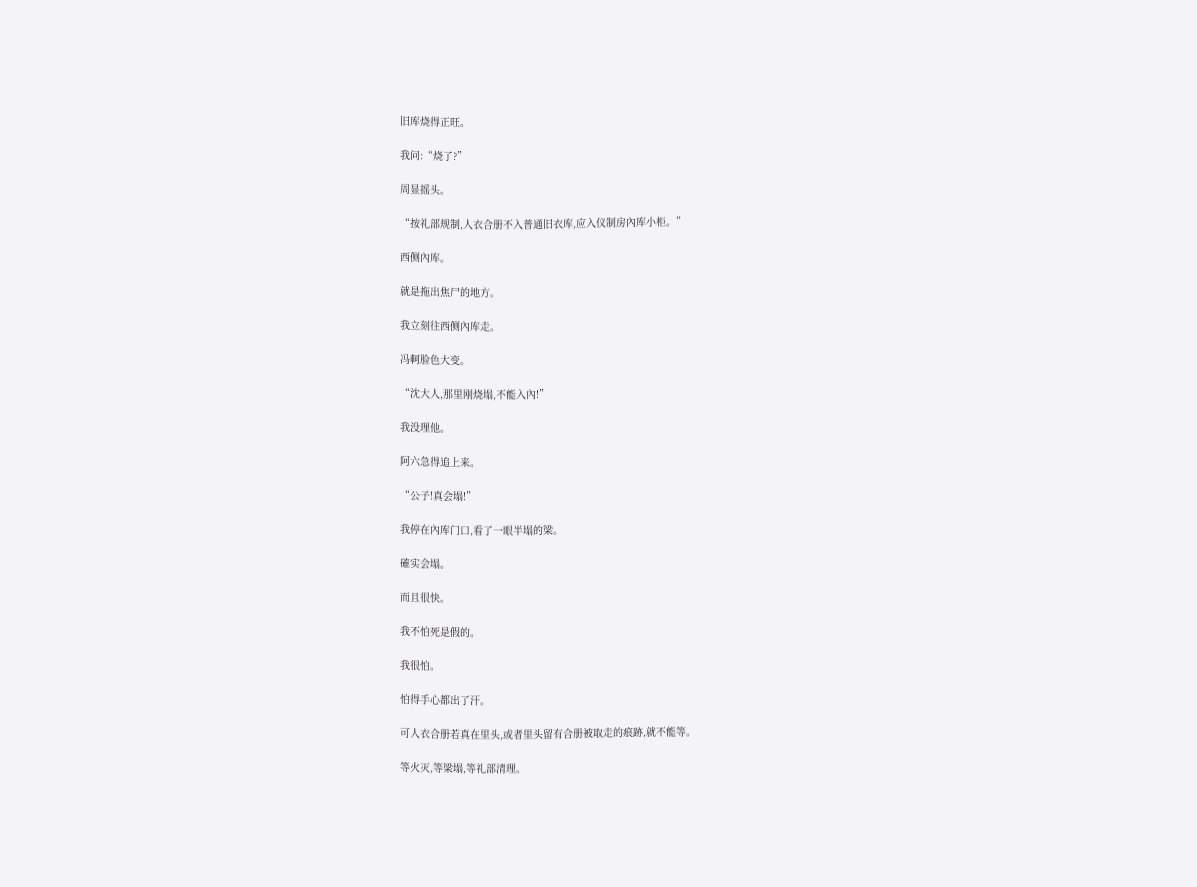旧库烧得正旺。

我问:“烧了?”

周显摇头。

“按礼部规制,人衣合册不入普通旧衣库,应入仪制房內库小柜。”

西侧內库。

就是拖出焦尸的地方。

我立刻往西侧內库走。

冯軻脸色大变。

“沈大人,那里刚烧塌,不能入內!”

我没理他。

阿六急得追上来。

“公子!真会塌!”

我停在內库门口,看了一眼半塌的梁。

確实会塌。

而且很快。

我不怕死是假的。

我很怕。

怕得手心都出了汗。

可人衣合册若真在里头,或者里头留有合册被取走的痕跡,就不能等。

等火灭,等梁塌,等礼部清理。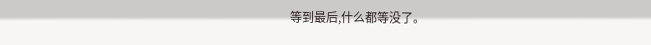等到最后,什么都等没了。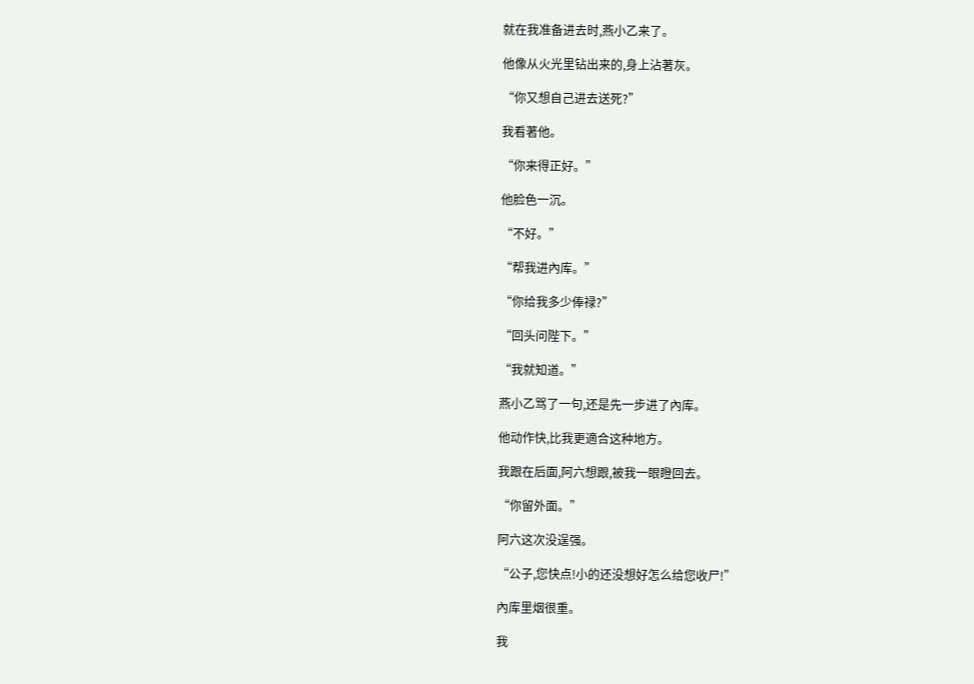就在我准备进去时,燕小乙来了。

他像从火光里钻出来的,身上沾著灰。

“你又想自己进去送死?”

我看著他。

“你来得正好。”

他脸色一沉。

“不好。”

“帮我进內库。”

“你给我多少俸禄?”

“回头问陛下。”

“我就知道。”

燕小乙骂了一句,还是先一步进了內库。

他动作快,比我更適合这种地方。

我跟在后面,阿六想跟,被我一眼瞪回去。

“你留外面。”

阿六这次没逞强。

“公子,您快点!小的还没想好怎么给您收尸!”

內库里烟很重。

我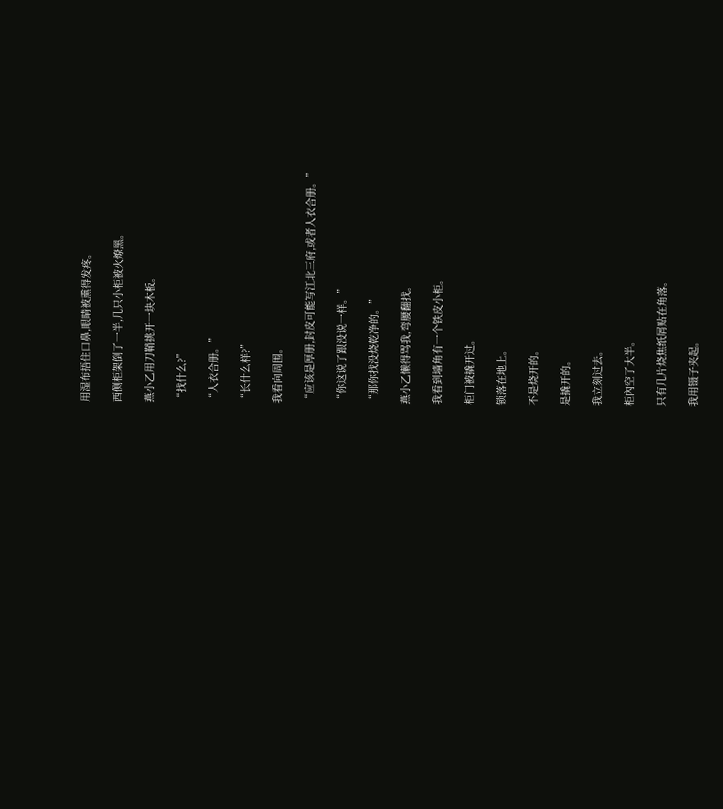用湿布捂住口鼻,眼睛被熏得发疼。

西侧柜架倒了一半,几只小柜被火燎黑。

燕小乙用刀鞘挑开一块木板。

“找什么?”

“人衣合册。”

“长什么样?”

我看向周围。

“应该是厚册,封皮可能写江北三府,或者人衣合册。”

“你这说了跟没说一样。”

“那你找没烧乾净的。”

燕小乙懒得骂我,弯腰翻找。

我看到墙角有一个铁皮小柜。

柜门被撬开过。

锁落在地上。

不是烧开的。

是撬开的。

我立刻过去。

柜內空了大半。

只有几片烧焦纸屑贴在角落。

我用镊子夹起。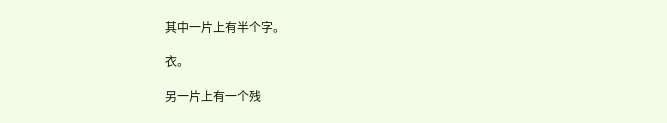其中一片上有半个字。

衣。

另一片上有一个残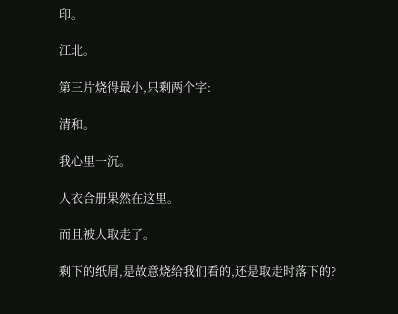印。

江北。

第三片烧得最小,只剩两个字:

清和。

我心里一沉。

人衣合册果然在这里。

而且被人取走了。

剩下的纸屑,是故意烧给我们看的,还是取走时落下的?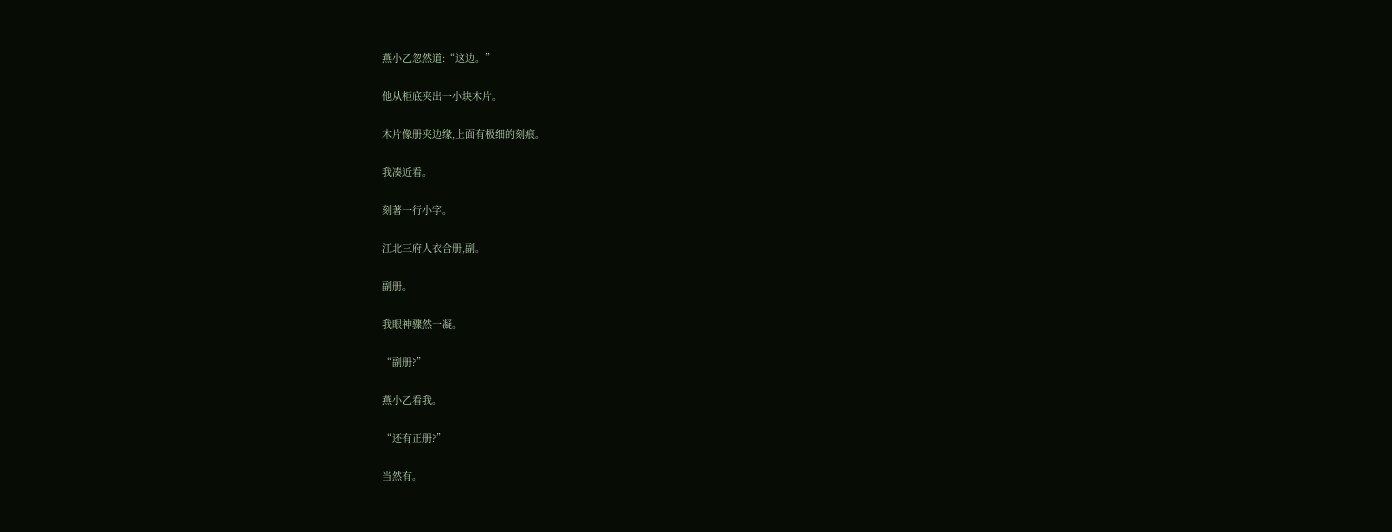燕小乙忽然道:“这边。”

他从柜底夹出一小块木片。

木片像册夹边缘,上面有极细的刻痕。

我凑近看。

刻著一行小字。

江北三府人衣合册,副。

副册。

我眼神骤然一凝。

“副册?”

燕小乙看我。

“还有正册?”

当然有。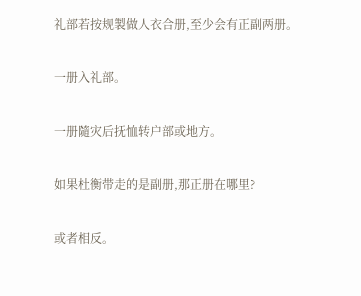礼部若按规製做人衣合册,至少会有正副两册。

一册入礼部。

一册隨灾后抚恤转户部或地方。

如果杜衡带走的是副册,那正册在哪里?

或者相反。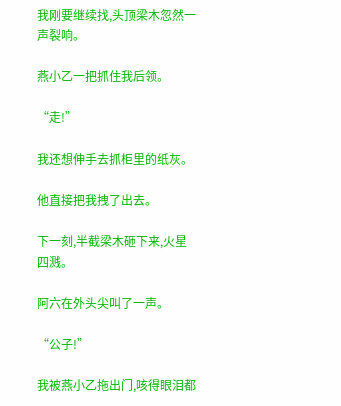我刚要继续找,头顶梁木忽然一声裂响。

燕小乙一把抓住我后领。

“走!”

我还想伸手去抓柜里的纸灰。

他直接把我拽了出去。

下一刻,半截梁木砸下来,火星四溅。

阿六在外头尖叫了一声。

“公子!”

我被燕小乙拖出门,咳得眼泪都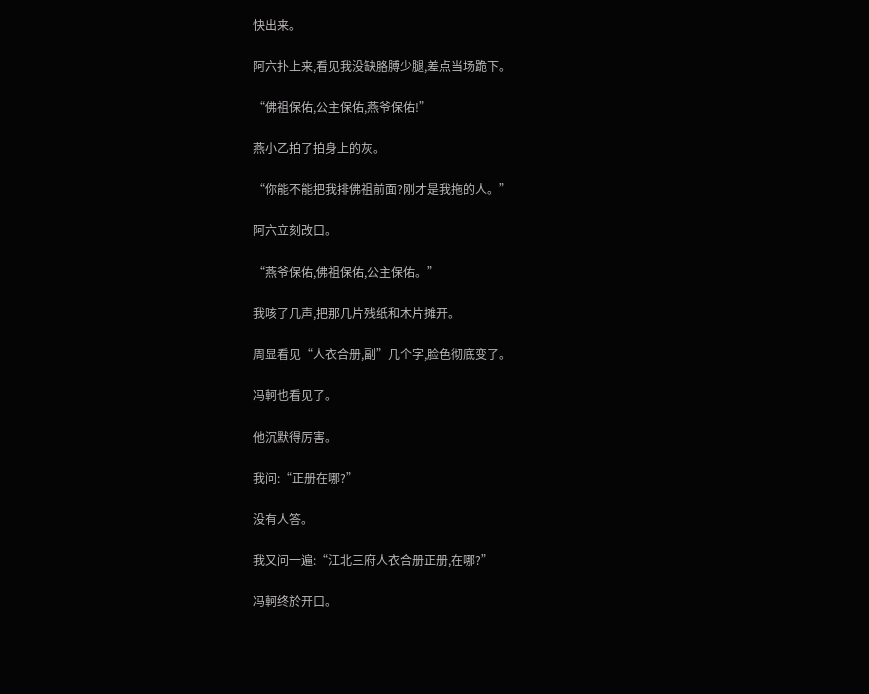快出来。

阿六扑上来,看见我没缺胳膊少腿,差点当场跪下。

“佛祖保佑,公主保佑,燕爷保佑!”

燕小乙拍了拍身上的灰。

“你能不能把我排佛祖前面?刚才是我拖的人。”

阿六立刻改口。

“燕爷保佑,佛祖保佑,公主保佑。”

我咳了几声,把那几片残纸和木片摊开。

周显看见“人衣合册,副”几个字,脸色彻底变了。

冯軻也看见了。

他沉默得厉害。

我问:“正册在哪?”

没有人答。

我又问一遍:“江北三府人衣合册正册,在哪?”

冯軻终於开口。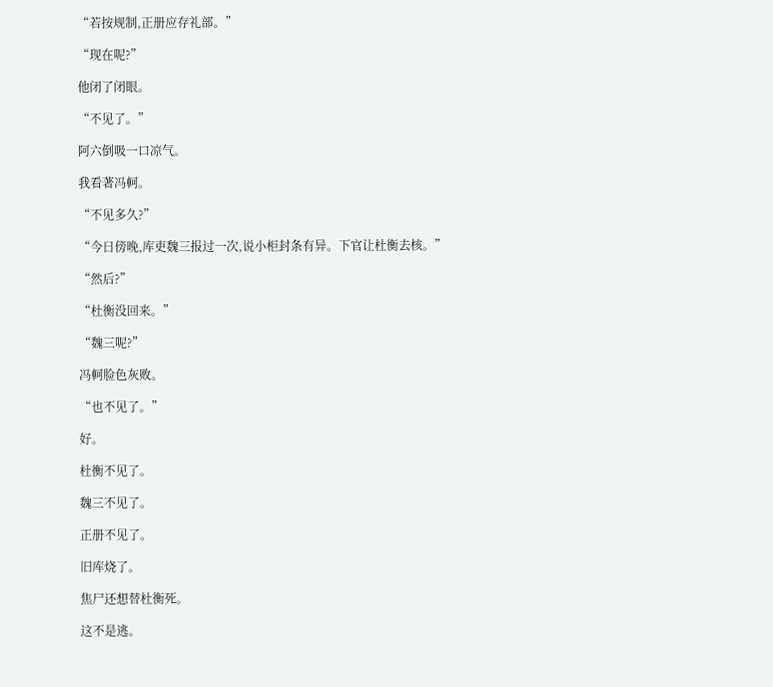“若按规制,正册应存礼部。”

“现在呢?”

他闭了闭眼。

“不见了。”

阿六倒吸一口凉气。

我看著冯軻。

“不见多久?”

“今日傍晚,库吏魏三报过一次,说小柜封条有异。下官让杜衡去核。”

“然后?”

“杜衡没回来。”

“魏三呢?”

冯軻脸色灰败。

“也不见了。”

好。

杜衡不见了。

魏三不见了。

正册不见了。

旧库烧了。

焦尸还想替杜衡死。

这不是逃。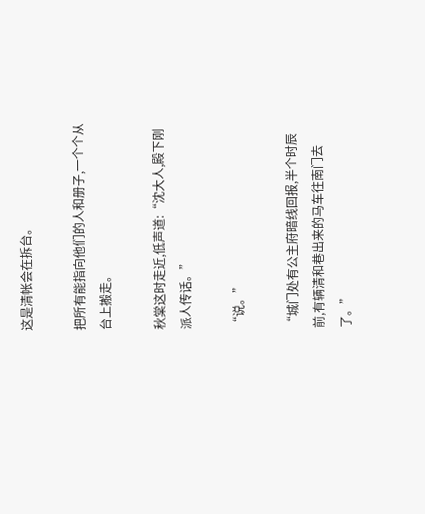这是清帐会在拆台。

把所有能指向他们的人和册子,一个个从台上搬走。

秋棠这时走近,低声道:“沈大人,殿下刚派人传话。”

“说。”

“城门处有公主府暗线回报,半个时辰前,有辆清和巷出来的马车往南门去了。”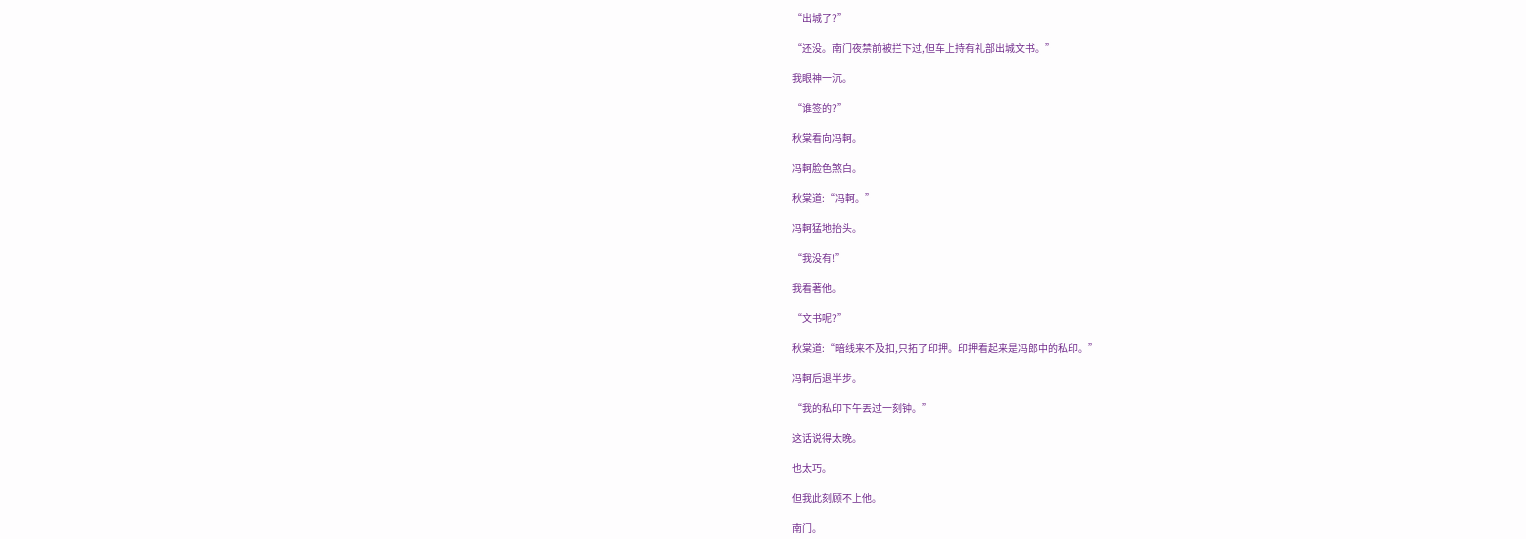“出城了?”

“还没。南门夜禁前被拦下过,但车上持有礼部出城文书。”

我眼神一沉。

“谁签的?”

秋棠看向冯軻。

冯軻脸色煞白。

秋棠道:“冯軻。”

冯軻猛地抬头。

“我没有!”

我看著他。

“文书呢?”

秋棠道:“暗线来不及扣,只拓了印押。印押看起来是冯郎中的私印。”

冯軻后退半步。

“我的私印下午丟过一刻钟。”

这话说得太晚。

也太巧。

但我此刻顾不上他。

南门。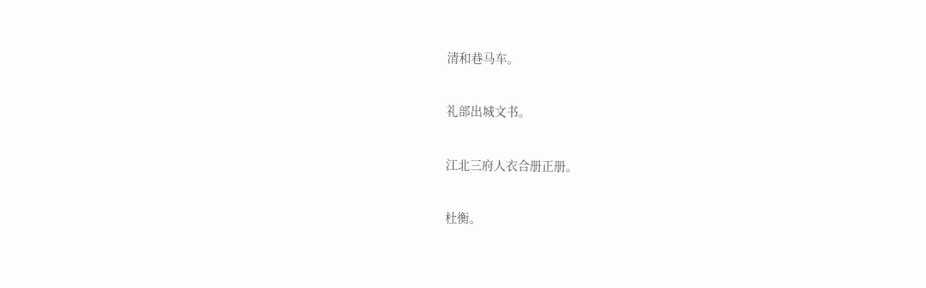清和巷马车。

礼部出城文书。

江北三府人衣合册正册。

杜衡。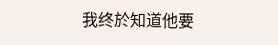我终於知道他要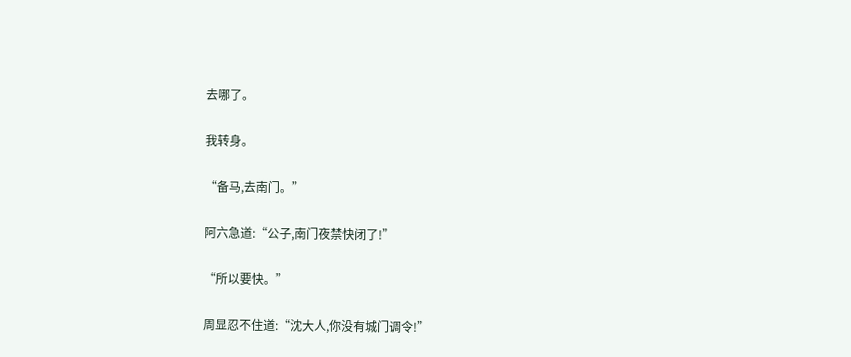去哪了。

我转身。

“备马,去南门。”

阿六急道:“公子,南门夜禁快闭了!”

“所以要快。”

周显忍不住道:“沈大人,你没有城门调令!”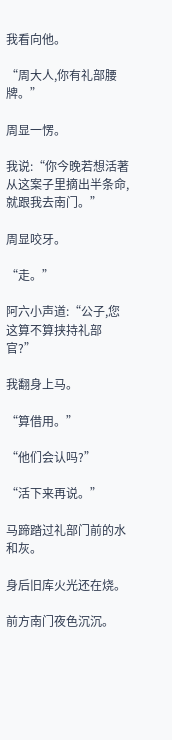我看向他。

“周大人,你有礼部腰牌。”

周显一愣。

我说:“你今晚若想活著从这案子里摘出半条命,就跟我去南门。”

周显咬牙。

“走。”

阿六小声道:“公子,您这算不算挟持礼部官?”

我翻身上马。

“算借用。”

“他们会认吗?”

“活下来再说。”

马蹄踏过礼部门前的水和灰。

身后旧库火光还在烧。

前方南门夜色沉沉。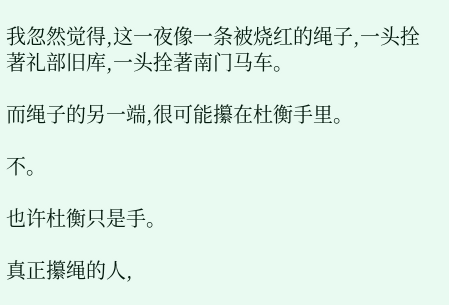我忽然觉得,这一夜像一条被烧红的绳子,一头拴著礼部旧库,一头拴著南门马车。

而绳子的另一端,很可能攥在杜衡手里。

不。

也许杜衡只是手。

真正攥绳的人,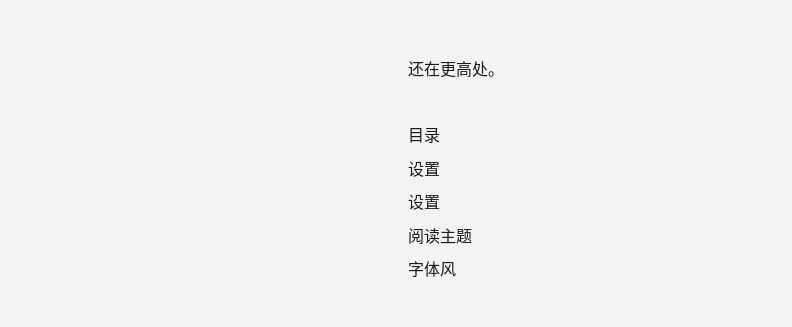还在更高处。

目录
设置
设置
阅读主题
字体风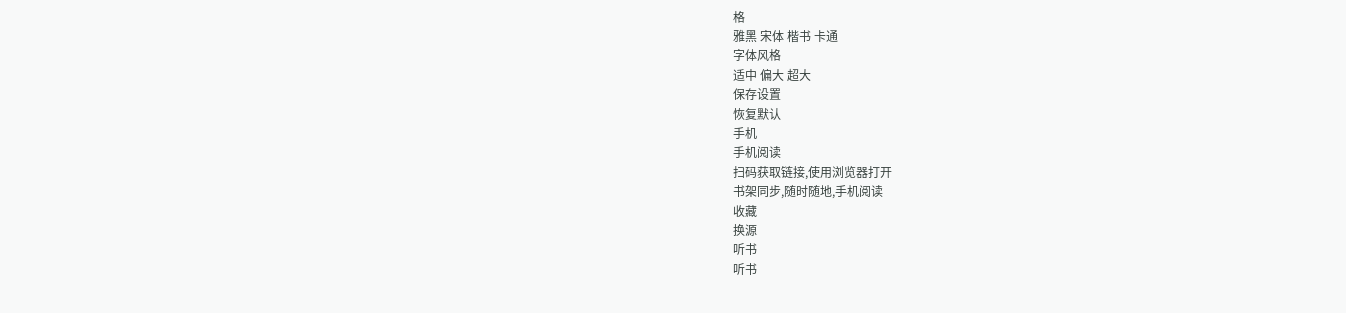格
雅黑 宋体 楷书 卡通
字体风格
适中 偏大 超大
保存设置
恢复默认
手机
手机阅读
扫码获取链接,使用浏览器打开
书架同步,随时随地,手机阅读
收藏
换源
听书
听书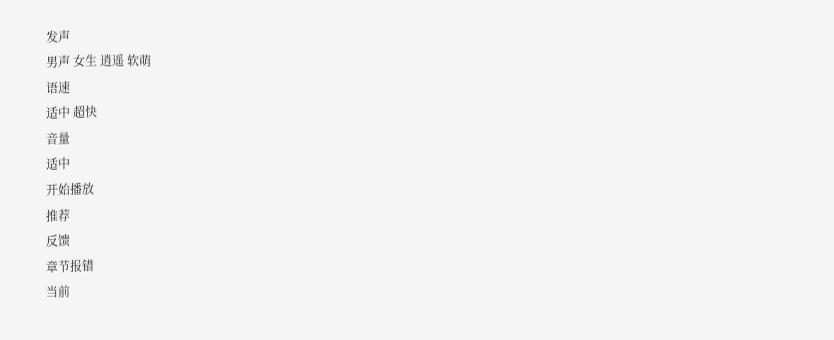发声
男声 女生 逍遥 软萌
语速
适中 超快
音量
适中
开始播放
推荐
反馈
章节报错
当前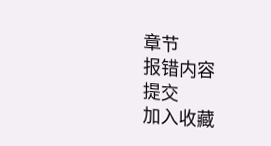章节
报错内容
提交
加入收藏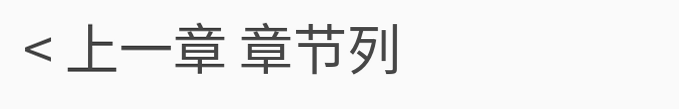< 上一章 章节列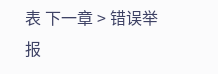表 下一章 > 错误举报